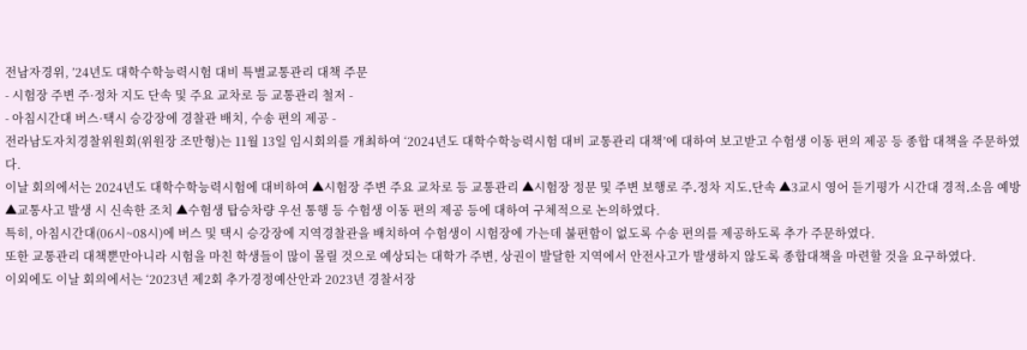전남자경위, ’24년도 대학수학능력시험 대비 특별교통관리 대책 주문
- 시험장 주변 주·정차 지도 단속 및 주요 교차로 등 교통관리 철저 -
- 아침시간대 버스·택시 승강장에 경찰관 배치, 수송 편의 제공 -
전라남도자치경찰위원회(위원장 조만형)는 11월 13일 임시회의를 개최하여 ‘2024년도 대학수학능력시험 대비 교통관리 대책’에 대하여 보고받고 수험생 이동 편의 제공 등 종합 대책을 주문하였다.
이날 회의에서는 2024년도 대학수학능력시험에 대비하여 ▲시험장 주변 주요 교차로 등 교통관리 ▲시험장 정문 및 주변 보행로 주․정차 지도․단속 ▲3교시 영어 듣기평가 시간대 경적․소음 예방 ▲교통사고 발생 시 신속한 조치 ▲수험생 탑승차량 우선 통행 등 수험생 이동 편의 제공 등에 대하여 구체적으로 논의하였다.
특히, 아침시간대(06시~08시)에 버스 및 택시 승강장에 지역경찰관을 배치하여 수험생이 시험장에 가는데 불편함이 없도록 수송 편의를 제공하도록 추가 주문하였다.
또한 교통관리 대책뿐만아니라 시험을 마친 학생들이 많이 몰릴 것으로 예상되는 대학가 주변, 상권이 발달한 지역에서 안전사고가 발생하지 않도록 종합대책을 마련할 것을 요구하였다.
이외에도 이날 회의에서는 ‘2023년 제2회 추가경정예산안과 2023년 경찰서장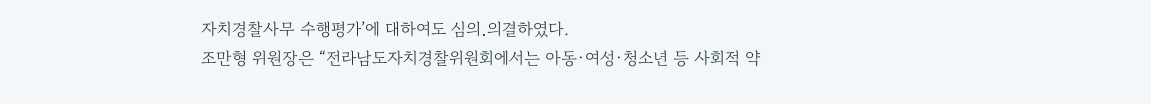자치경찰사무 수행평가’에 대하여도 심의․의결하였다.
조만형 위원장은 “전라남도자치경찰위원회에서는 아동·여성·청소년 등 사회적 약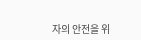자의 안전을 위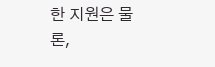한 지원은 물론,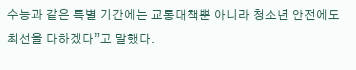수능과 같은 특별 기간에는 교통대책뿐 아니라 청소년 안전에도 최선을 다하겠다”고 말했다.